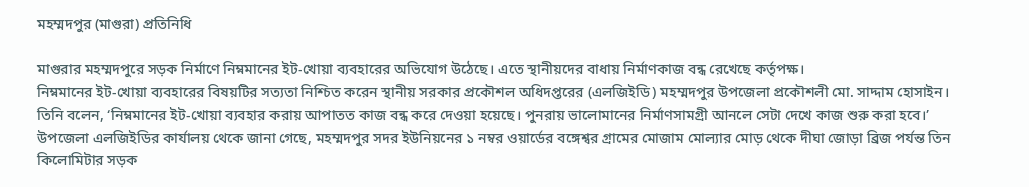মহম্মদপুর (মাগুরা) প্রতিনিধি

মাগুরার মহম্মদপুরে সড়ক নির্মাণে নিম্নমানের ইট-খোয়া ব্যবহারের অভিযোগ উঠেছে। এতে স্থানীয়দের বাধায় নির্মাণকাজ বন্ধ রেখেছে কর্তৃপক্ষ।
নিম্নমানের ইট-খোয়া ব্যবহারের বিষয়টির সত্যতা নিশ্চিত করেন স্থানীয় সরকার প্রকৌশল অধিদপ্তরের (এলজিইডি) মহম্মদপুর উপজেলা প্রকৌশলী মো. সাদ্দাম হোসাইন। তিনি বলেন, ‘নিম্নমানের ইট-খোয়া ব্যবহার করায় আপাতত কাজ বন্ধ করে দেওয়া হয়েছে। পুনরায় ভালোমানের নির্মাণসামগ্রী আনলে সেটা দেখে কাজ শুরু করা হবে।’
উপজেলা এলজিইডির কার্যালয় থেকে জানা গেছে, মহম্মদপুর সদর ইউনিয়নের ১ নম্বর ওয়ার্ডের বঙ্গেশ্বর গ্রামের মোজাম মোল্যার মোড় থেকে দীঘা জোড়া ব্রিজ পর্যন্ত তিন কিলোমিটার সড়ক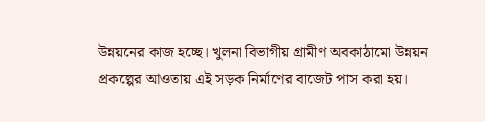উন্নয়নের কাজ হচ্ছে। খুলনা বিভাগীয় গ্রামীণ অবকাঠামো উন্নয়ন প্রকল্পের আওতায় এই সড়ক নির্মাণের বাজেট পাস করা হয়।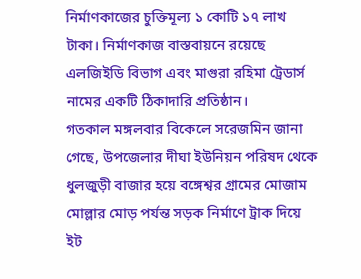নির্মাণকাজের চুক্তিমূল্য ১ কোটি ১৭ লাখ টাকা। নির্মাণকাজ বাস্তবায়নে রয়েছে এলজিইডি বিভাগ এবং মাগুরা রহিমা ট্রেডার্স নামের একটি ঠিকাদারি প্রতিষ্ঠান।
গতকাল মঙ্গলবার বিকেলে সরেজমিন জানা গেছে, উপজেলার দীঘা ইউনিয়ন পরিষদ থেকে ধুলজুড়ী বাজার হয়ে বঙ্গেশ্বর গ্রামের মোজাম মোল্লার মোড় পর্যন্ত সড়ক নির্মাণে ট্রাক দিয়ে ইট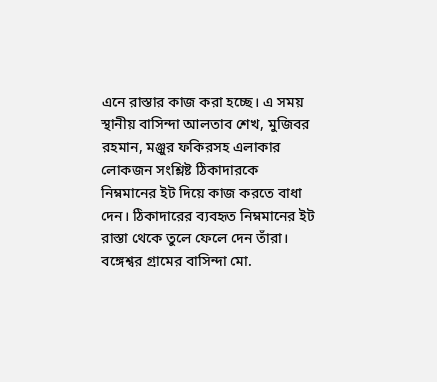এনে রাস্তার কাজ করা হচ্ছে। এ সময় স্থানীয় বাসিন্দা আলতাব শেখ, মুজিবর রহমান, মঞ্জুর ফকিরসহ এলাকার লোকজন সংশ্লিষ্ট ঠিকাদারকে নিম্নমানের ইট দিয়ে কাজ করতে বাধা দেন। ঠিকাদারের ব্যবহৃত নিম্নমানের ইট রাস্তা থেকে তুলে ফেলে দেন তাঁরা।
বঙ্গেশ্বর গ্রামের বাসিন্দা মো.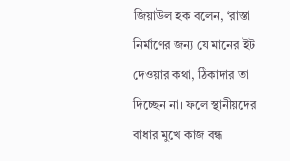জিয়াউল হক বলেন, ‘রাস্তা নির্মাণের জন্য যে মানের ইট দেওয়ার কথা, ঠিকাদার তা দিচ্ছেন না। ফলে স্থানীয়দের বাধার মুখে কাজ বন্ধ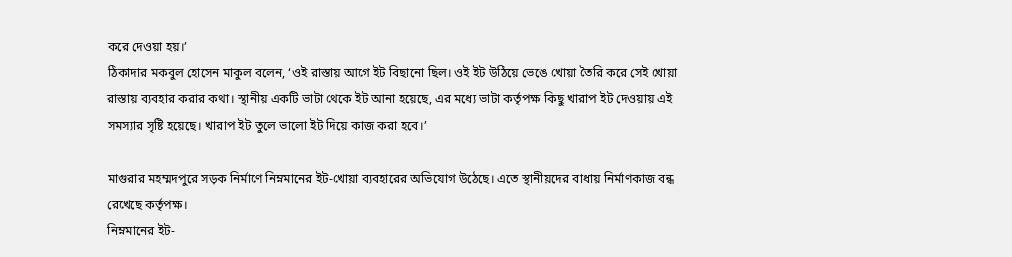করে দেওয়া হয়।’
ঠিকাদার মকবুল হোসেন মাকুল বলেন, ‘ওই রাস্তায় আগে ইট বিছানো ছিল। ওই ইট উঠিয়ে ভেঙে খোয়া তৈরি করে সেই খোয়া রাস্তায় ব্যবহার করার কথা। স্থানীয় একটি ভাটা থেকে ইট আনা হয়েছে, এর মধ্যে ভাটা কর্তৃপক্ষ কিছু খারাপ ইট দেওয়ায় এই সমস্যার সৃষ্টি হয়েছে। খারাপ ইট তুলে ভালো ইট দিয়ে কাজ করা হবে।’

মাগুরার মহম্মদপুরে সড়ক নির্মাণে নিম্নমানের ইট-খোয়া ব্যবহারের অভিযোগ উঠেছে। এতে স্থানীয়দের বাধায় নির্মাণকাজ বন্ধ রেখেছে কর্তৃপক্ষ।
নিম্নমানের ইট-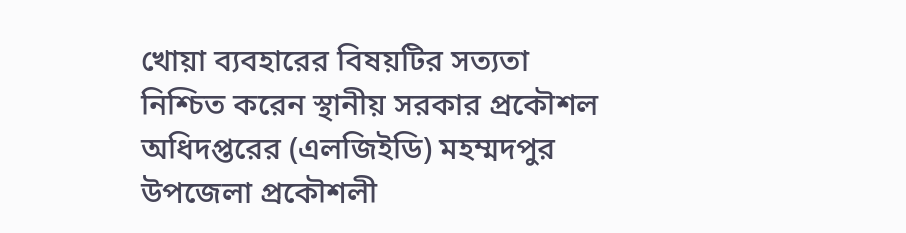খোয়া ব্যবহারের বিষয়টির সত্যতা নিশ্চিত করেন স্থানীয় সরকার প্রকৌশল অধিদপ্তরের (এলজিইডি) মহম্মদপুর উপজেলা প্রকৌশলী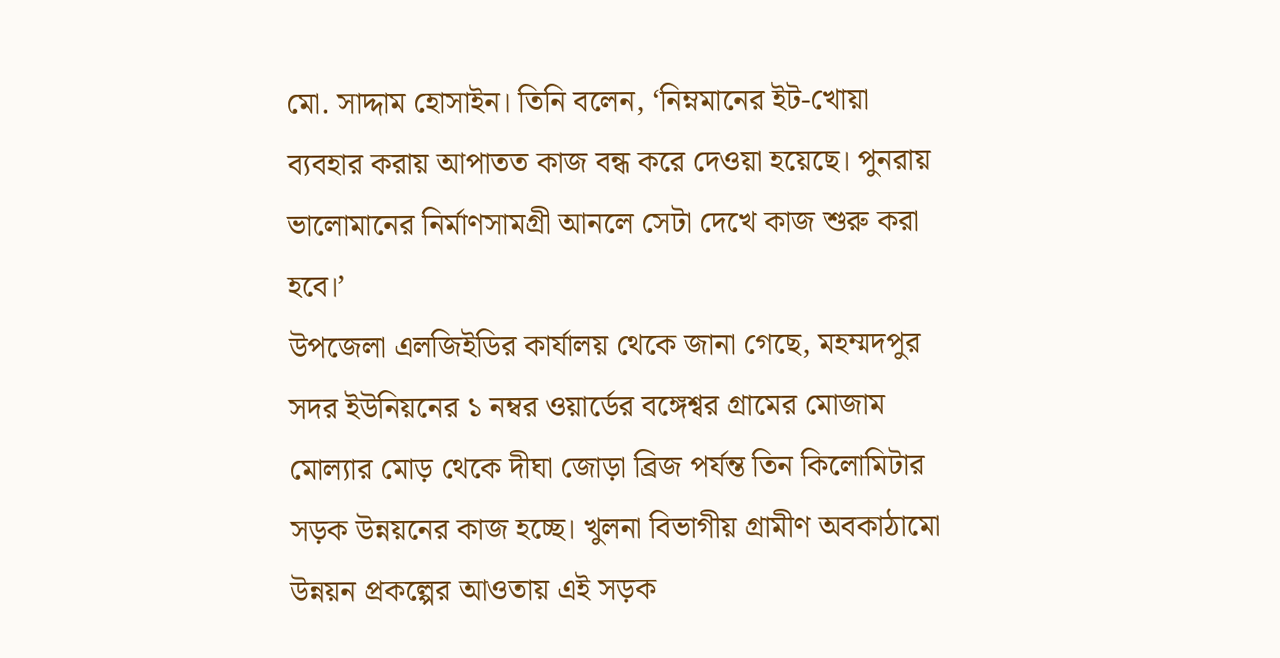মো. সাদ্দাম হোসাইন। তিনি বলেন, ‘নিম্নমানের ইট-খোয়া ব্যবহার করায় আপাতত কাজ বন্ধ করে দেওয়া হয়েছে। পুনরায় ভালোমানের নির্মাণসামগ্রী আনলে সেটা দেখে কাজ শুরু করা হবে।’
উপজেলা এলজিইডির কার্যালয় থেকে জানা গেছে, মহম্মদপুর সদর ইউনিয়নের ১ নম্বর ওয়ার্ডের বঙ্গেশ্বর গ্রামের মোজাম মোল্যার মোড় থেকে দীঘা জোড়া ব্রিজ পর্যন্ত তিন কিলোমিটার সড়ক উন্নয়নের কাজ হচ্ছে। খুলনা বিভাগীয় গ্রামীণ অবকাঠামো উন্নয়ন প্রকল্পের আওতায় এই সড়ক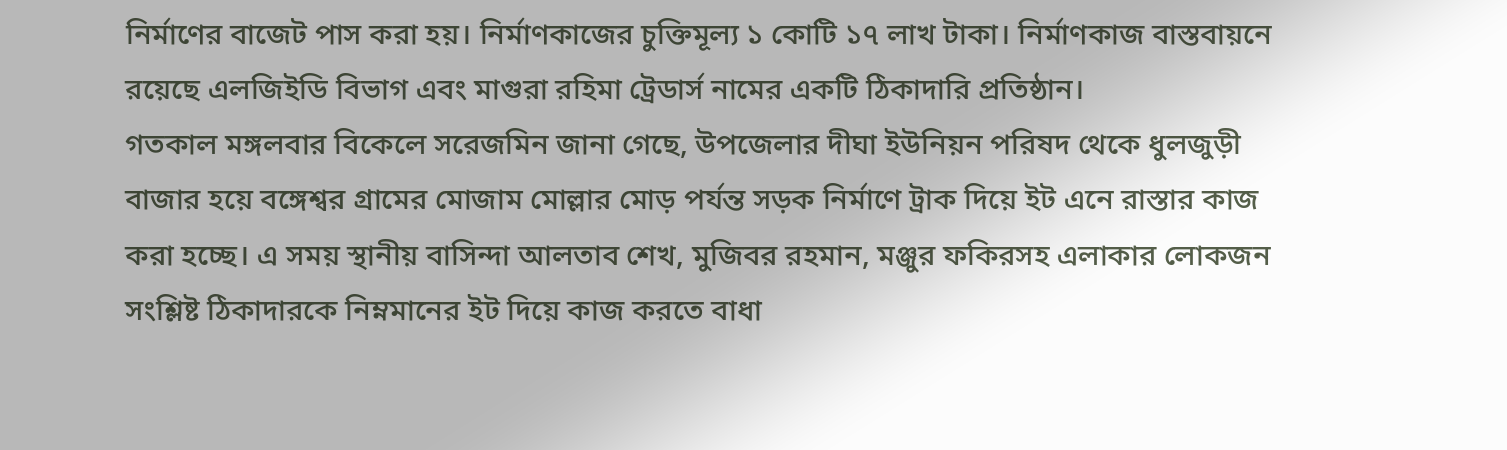নির্মাণের বাজেট পাস করা হয়। নির্মাণকাজের চুক্তিমূল্য ১ কোটি ১৭ লাখ টাকা। নির্মাণকাজ বাস্তবায়নে রয়েছে এলজিইডি বিভাগ এবং মাগুরা রহিমা ট্রেডার্স নামের একটি ঠিকাদারি প্রতিষ্ঠান।
গতকাল মঙ্গলবার বিকেলে সরেজমিন জানা গেছে, উপজেলার দীঘা ইউনিয়ন পরিষদ থেকে ধুলজুড়ী বাজার হয়ে বঙ্গেশ্বর গ্রামের মোজাম মোল্লার মোড় পর্যন্ত সড়ক নির্মাণে ট্রাক দিয়ে ইট এনে রাস্তার কাজ করা হচ্ছে। এ সময় স্থানীয় বাসিন্দা আলতাব শেখ, মুজিবর রহমান, মঞ্জুর ফকিরসহ এলাকার লোকজন সংশ্লিষ্ট ঠিকাদারকে নিম্নমানের ইট দিয়ে কাজ করতে বাধা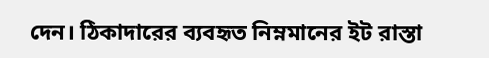দেন। ঠিকাদারের ব্যবহৃত নিম্নমানের ইট রাস্তা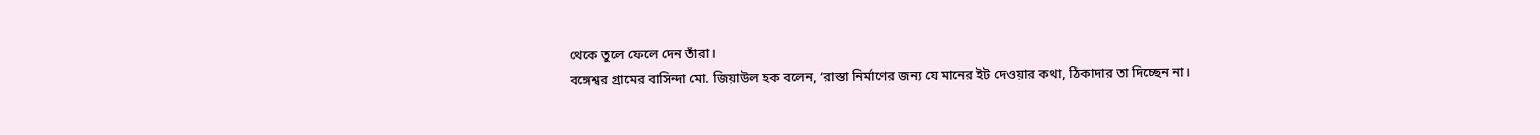থেকে তুলে ফেলে দেন তাঁরা।
বঙ্গেশ্বর গ্রামের বাসিন্দা মো. জিয়াউল হক বলেন, ‘রাস্তা নির্মাণের জন্য যে মানের ইট দেওয়ার কথা, ঠিকাদার তা দিচ্ছেন না।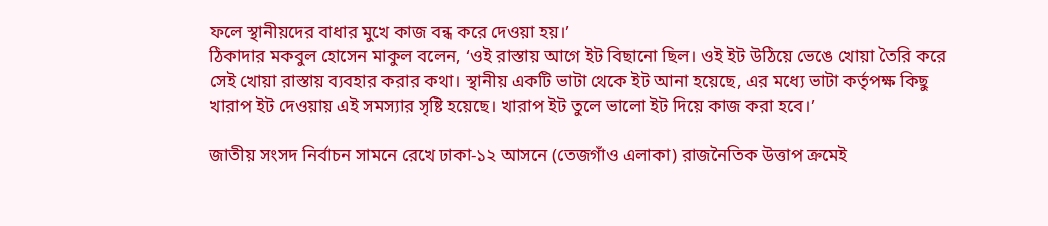ফলে স্থানীয়দের বাধার মুখে কাজ বন্ধ করে দেওয়া হয়।’
ঠিকাদার মকবুল হোসেন মাকুল বলেন, ‘ওই রাস্তায় আগে ইট বিছানো ছিল। ওই ইট উঠিয়ে ভেঙে খোয়া তৈরি করে সেই খোয়া রাস্তায় ব্যবহার করার কথা। স্থানীয় একটি ভাটা থেকে ইট আনা হয়েছে, এর মধ্যে ভাটা কর্তৃপক্ষ কিছু খারাপ ইট দেওয়ায় এই সমস্যার সৃষ্টি হয়েছে। খারাপ ইট তুলে ভালো ইট দিয়ে কাজ করা হবে।’

জাতীয় সংসদ নির্বাচন সামনে রেখে ঢাকা-১২ আসনে (তেজগাঁও এলাকা) রাজনৈতিক উত্তাপ ক্রমেই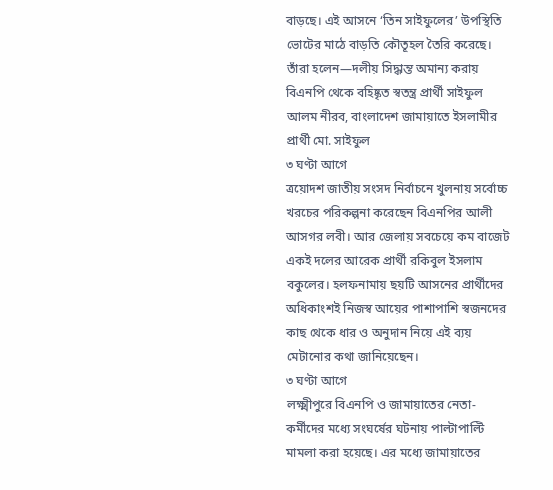বাড়ছে। এই আসনে ‘তিন সাইফুলের’ উপস্থিতি ভোটের মাঠে বাড়তি কৌতূহল তৈরি করেছে। তাঁরা হলেন—দলীয় সিদ্ধান্ত অমান্য করায় বিএনপি থেকে বহিষ্কৃত স্বতন্ত্র প্রার্থী সাইফুল আলম নীরব, বাংলাদেশ জামায়াতে ইসলামীর প্রার্থী মো. সাইফুল
৩ ঘণ্টা আগে
ত্রয়োদশ জাতীয় সংসদ নির্বাচনে খুলনায় সর্বোচ্চ খরচের পরিকল্পনা করেছেন বিএনপির আলী আসগর লবী। আর জেলায় সবচেয়ে কম বাজেট একই দলের আরেক প্রার্থী রকিবুল ইসলাম বকুলের। হলফনামায় ছয়টি আসনের প্রার্থীদের অধিকাংশই নিজস্ব আয়ের পাশাপাশি স্বজনদের কাছ থেকে ধার ও অনুদান নিয়ে এই ব্যয় মেটানোর কথা জানিয়েছেন।
৩ ঘণ্টা আগে
লক্ষ্মীপুরে বিএনপি ও জামায়াতের নেতা-কর্মীদের মধ্যে সংঘর্ষের ঘটনায় পাল্টাপাল্টি মামলা করা হয়েছে। এর মধ্যে জামায়াতের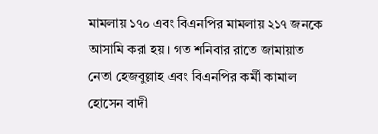মামলায় ১৭০ এবং বিএনপির মামলায় ২১৭ জনকে আসামি করা হয়। গত শনিবার রাতে জামায়াত নেতা হেজবুল্লাহ এবং বিএনপির কর্মী কামাল হোসেন বাদী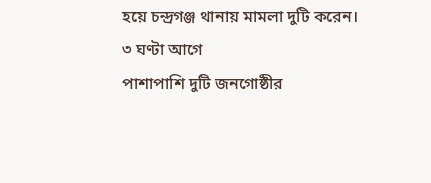হয়ে চন্দ্রগঞ্জ থানায় মামলা দুটি করেন।
৩ ঘণ্টা আগে
পাশাপাশি দুটি জনগোষ্ঠীর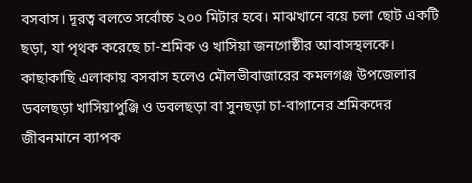বসবাস। দূরত্ব বলতে সর্বোচ্চ ২০০ মিটার হবে। মাঝখানে বয়ে চলা ছোট একটি ছড়া, যা পৃথক করেছে চা-শ্রমিক ও খাসিয়া জনগোষ্ঠীর আবাসস্থলকে। কাছাকাছি এলাকায় বসবাস হলেও মৌলভীবাজারের কমলগঞ্জ উপজেলার ডবলছড়া খাসিয়াপুঞ্জি ও ডবলছড়া বা সুনছড়া চা-বাগানের শ্রমিকদের জীবনমানে ব্যাপক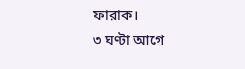ফারাক।
৩ ঘণ্টা আগে